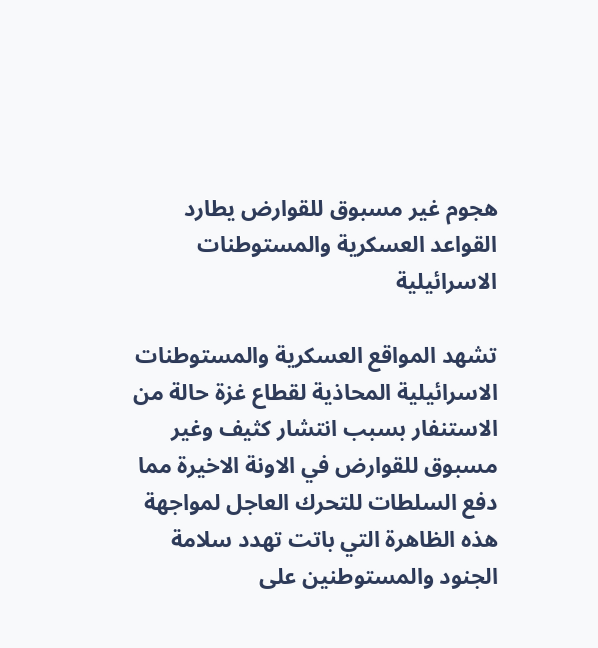هجوم غير مسبوق للقوارض يطارد القواعد العسكرية والمستوطنات الاسرائيلية

تشهد المواقع العسكرية والمستوطنات الاسرائيلية المحاذية لقطاع غزة حالة من الاستنفار بسبب انتشار كثيف وغير مسبوق للقوارض في الاونة الاخيرة مما دفع السلطات للتحرك العاجل لمواجهة هذه الظاهرة التي باتت تهدد سلامة الجنود والمستوطنين على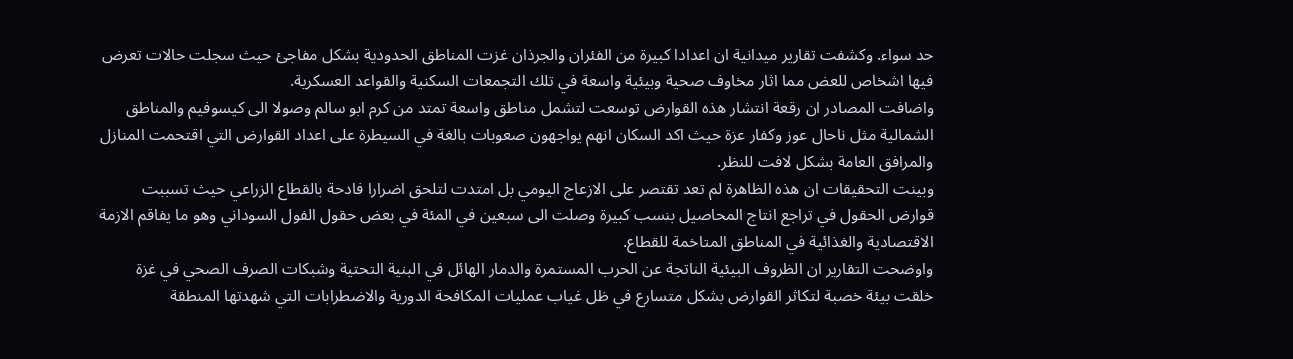حد سواء. وكشفت تقارير ميدانية ان اعدادا كبيرة من الفئران والجرذان غزت المناطق الحدودية بشكل مفاجئ حيث سجلت حالات تعرض فيها اشخاص للعض مما اثار مخاوف صحية وبيئية واسعة في تلك التجمعات السكنية والقواعد العسكرية.
واضافت المصادر ان رقعة انتشار هذه القوارض توسعت لتشمل مناطق واسعة تمتد من كرم ابو سالم وصولا الى كيسوفيم والمناطق الشمالية مثل ناحال عوز وكفار عزة حيث اكد السكان انهم يواجهون صعوبات بالغة في السيطرة على اعداد القوارض التي اقتحمت المنازل والمرافق العامة بشكل لافت للنظر.
وبينت التحقيقات ان هذه الظاهرة لم تعد تقتصر على الازعاج اليومي بل امتدت لتلحق اضرارا فادحة بالقطاع الزراعي حيث تسببت قوارض الحقول في تراجع انتاج المحاصيل بنسب كبيرة وصلت الى سبعين في المئة في بعض حقول الفول السوداني وهو ما يفاقم الازمة الاقتصادية والغذائية في المناطق المتاخمة للقطاع.
واوضحت التقارير ان الظروف البيئية الناتجة عن الحرب المستمرة والدمار الهائل في البنية التحتية وشبكات الصرف الصحي في غزة خلقت بيئة خصبة لتكاثر القوارض بشكل متسارع في ظل غياب عمليات المكافحة الدورية والاضطرابات التي شهدتها المنطقة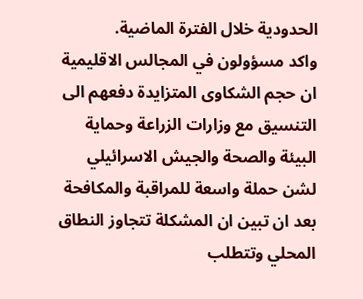الحدودية خلال الفترة الماضية.
واكد مسؤولون في المجالس الاقليمية ان حجم الشكاوى المتزايدة دفعهم الى التنسيق مع وزارات الزراعة وحماية البيئة والصحة والجيش الاسرائيلي لشن حملة واسعة للمراقبة والمكافحة بعد ان تبين ان المشكلة تتجاوز النطاق المحلي وتتطلب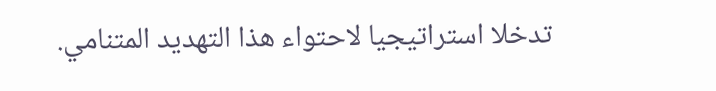تدخلا استراتيجيا لاحتواء هذا التهديد المتنامي.